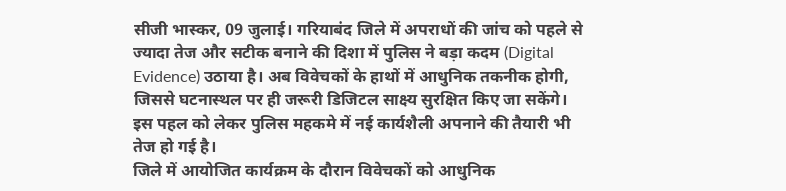सीजी भास्कर, 09 जुलाई। गरियाबंद जिले में अपराधों की जांच को पहले से ज्यादा तेज और सटीक बनाने की दिशा में पुलिस ने बड़ा कदम (Digital Evidence) उठाया है। अब विवेचकों के हाथों में आधुनिक तकनीक होगी, जिससे घटनास्थल पर ही जरूरी डिजिटल साक्ष्य सुरक्षित किए जा सकेंगे। इस पहल को लेकर पुलिस महकमे में नई कार्यशैली अपनाने की तैयारी भी तेज हो गई है।
जिले में आयोजित कार्यक्रम के दौरान विवेचकों को आधुनिक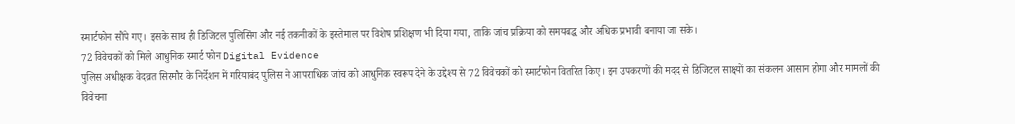स्मार्टफोन सौंपे गए। इसके साथ ही डिजिटल पुलिसिंग और नई तकनीकों के इस्तेमाल पर विशेष प्रशिक्षण भी दिया गया, ताकि जांच प्रक्रिया को समयबद्ध और अधिक प्रभावी बनाया जा सके।
72 विवेचकों को मिले आधुनिक स्मार्ट फोन Digital Evidence
पुलिस अधीक्षक वेदव्रत सिरमौर के निर्देशन में गरियाबंद पुलिस ने आपराधिक जांच को आधुनिक स्वरूप देने के उद्देश्य से 72 विवेचकों को स्मार्टफोन वितरित किए। इन उपकरणों की मदद से डिजिटल साक्ष्यों का संकलन आसान होगा और मामलों की विवेचना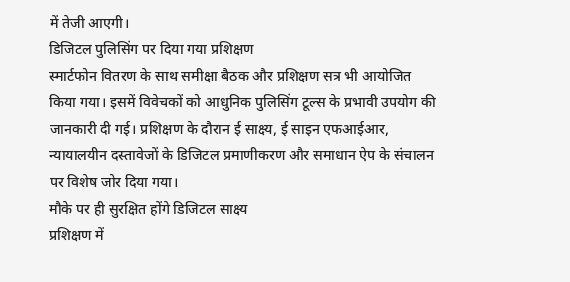में तेजी आएगी।
डिजिटल पुलिसिंग पर दिया गया प्रशिक्षण
स्मार्टफोन वितरण के साथ समीक्षा बैठक और प्रशिक्षण सत्र भी आयोजित किया गया। इसमें विवेचकों को आधुनिक पुलिसिंग टूल्स के प्रभावी उपयोग की जानकारी दी गई। प्रशिक्षण के दौरान ई साक्ष्य, ई साइन एफआईआर, न्यायालयीन दस्तावेजों के डिजिटल प्रमाणीकरण और समाधान ऐप के संचालन पर विशेष जोर दिया गया।
मौके पर ही सुरक्षित होंगे डिजिटल साक्ष्य
प्रशिक्षण में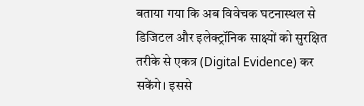बताया गया कि अब विवेचक घटनास्थल से डिजिटल और इलेक्ट्रॉनिक साक्ष्यों को सुरक्षित तरीके से एकत्र (Digital Evidence) कर सकेंगे। इससे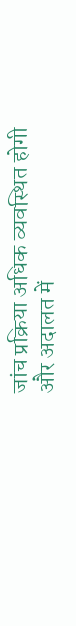जांच प्रक्रिया अधिक व्यवस्थित होगी और अदालत में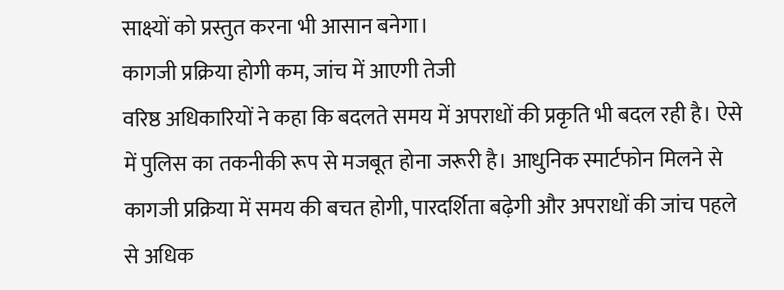साक्ष्यों को प्रस्तुत करना भी आसान बनेगा।
कागजी प्रक्रिया होगी कम, जांच में आएगी तेजी
वरिष्ठ अधिकारियों ने कहा कि बदलते समय में अपराधों की प्रकृति भी बदल रही है। ऐसे में पुलिस का तकनीकी रूप से मजबूत होना जरूरी है। आधुनिक स्मार्टफोन मिलने से कागजी प्रक्रिया में समय की बचत होगी, पारदर्शिता बढ़ेगी और अपराधों की जांच पहले से अधिक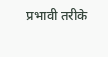प्रभावी तरीके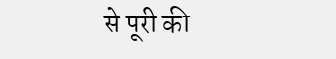से पूरी की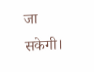जा सकेगी।